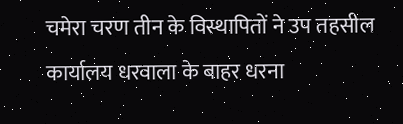चमेरा चरण तीन के विस्थापितों ने उप तहसील कार्यालय धरवाला के बाहर धरना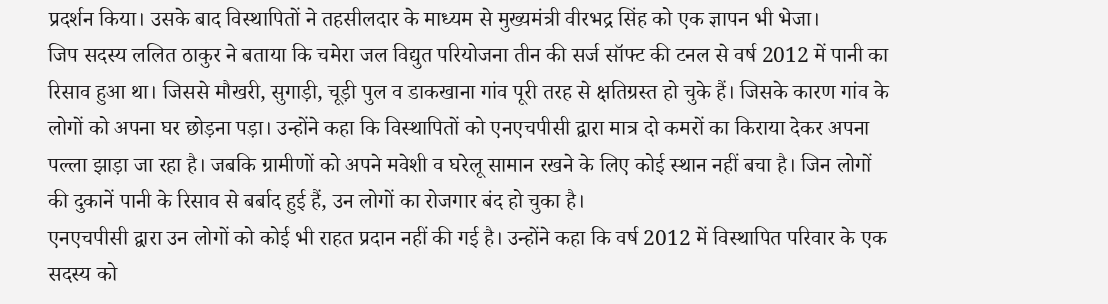प्रदर्शन किया। उसके बाद विस्थापितों ने तहसीलदार के माध्यम से मुख्यमंत्री वीरभद्र सिंह को एक ज्ञापन भी भेजा।
जिप सदस्य ललित ठाकुर ने बताया कि चमेरा जल विद्युत परियोजना तीन की सर्ज सॉफ्ट की टनल से वर्ष 2012 में पानी का रिसाव हुआ था। जिससे मौखरी, सुगाड़ी, चूड़ी पुल व डाकखाना गांव पूरी तरह से क्षतिग्रस्त हो चुके हैं। जिसके कारण गांव के लोगों को अपना घर छोड़ना पड़ा। उन्होंने कहा कि विस्थापितों को एनएचपीसी द्वारा मात्र दो कमरों का किराया देकर अपना पल्ला झाड़ा जा रहा है। जबकि ग्रामीणों को अपने मवेशी व घरेलू सामान रखने के लिए कोई स्थान नहीं बचा है। जिन लोगों की दुकानें पानी के रिसाव से बर्बाद हुई हैं, उन लोगों का रोजगार बंद हो चुका है।
एनएचपीसी द्वारा उन लोगों को कोई भी राहत प्रदान नहीं की गई है। उन्होंने कहा कि वर्ष 2012 में विस्थापित परिवार के एक सदस्य को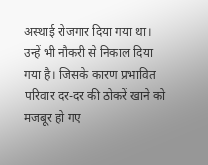अस्थाई रोजगार दिया गया था। उन्हें भी नौकरी से निकाल दिया गया है। जिसके कारण प्रभावित परिवार दर-दर की ठोकरें खाने को मजबूर हो गए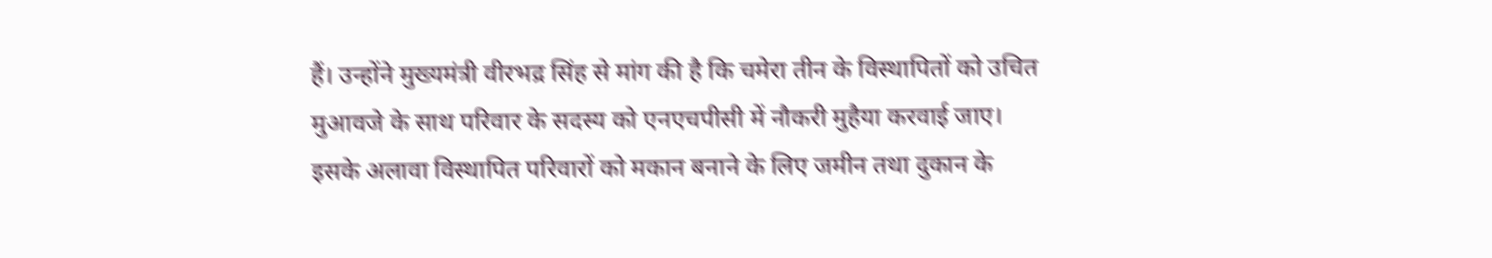हैं। उन्होंने मुख्यमंत्री वीरभद्र सिंह से मांग की है कि चमेरा तीन के विस्थापितों को उचित मुआवजे के साथ परिवार के सदस्य को एनएचपीसी में नौकरी मुहैया करवाई जाए।
इसके अलावा विस्थापित परिवारों को मकान बनाने के लिए जमीन तथा दुकान के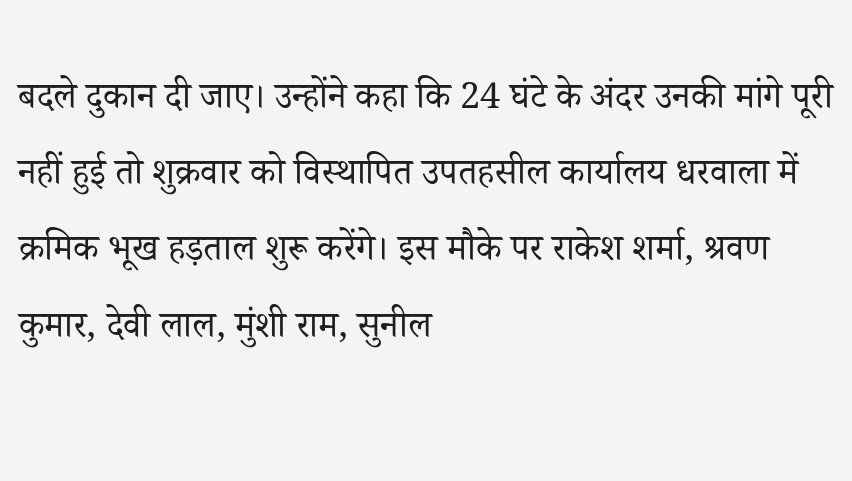बदले दुकान दी जाए। उन्होंने कहा कि 24 घंटे के अंदर उनकी मांगे पूरी नहीं हुई तो शुक्रवार को विस्थापित उपतहसील कार्यालय धरवाला में क्रमिक भूख हड़ताल शुरू करेंगे। इस मौके पर राकेश शर्मा, श्रवण कुमार, देवी लाल, मुंशी राम, सुनील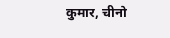कुमार, चीनो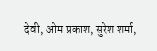देवी, ओम प्रकाश, सुरेश शर्मा,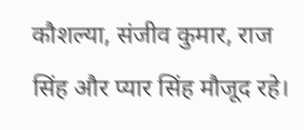कौशल्या, संजीव कुमार, राज सिंह और प्यार सिंह मौजूद रहे।